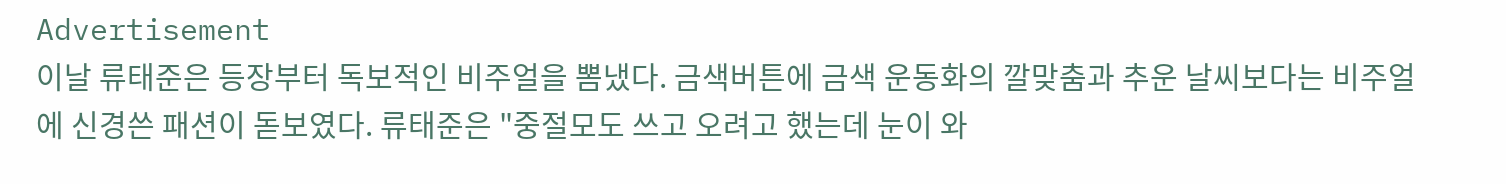Advertisement
이날 류태준은 등장부터 독보적인 비주얼을 뽐냈다. 금색버튼에 금색 운동화의 깔맞춤과 추운 날씨보다는 비주얼에 신경쓴 패션이 돋보였다. 류태준은 "중절모도 쓰고 오려고 했는데 눈이 와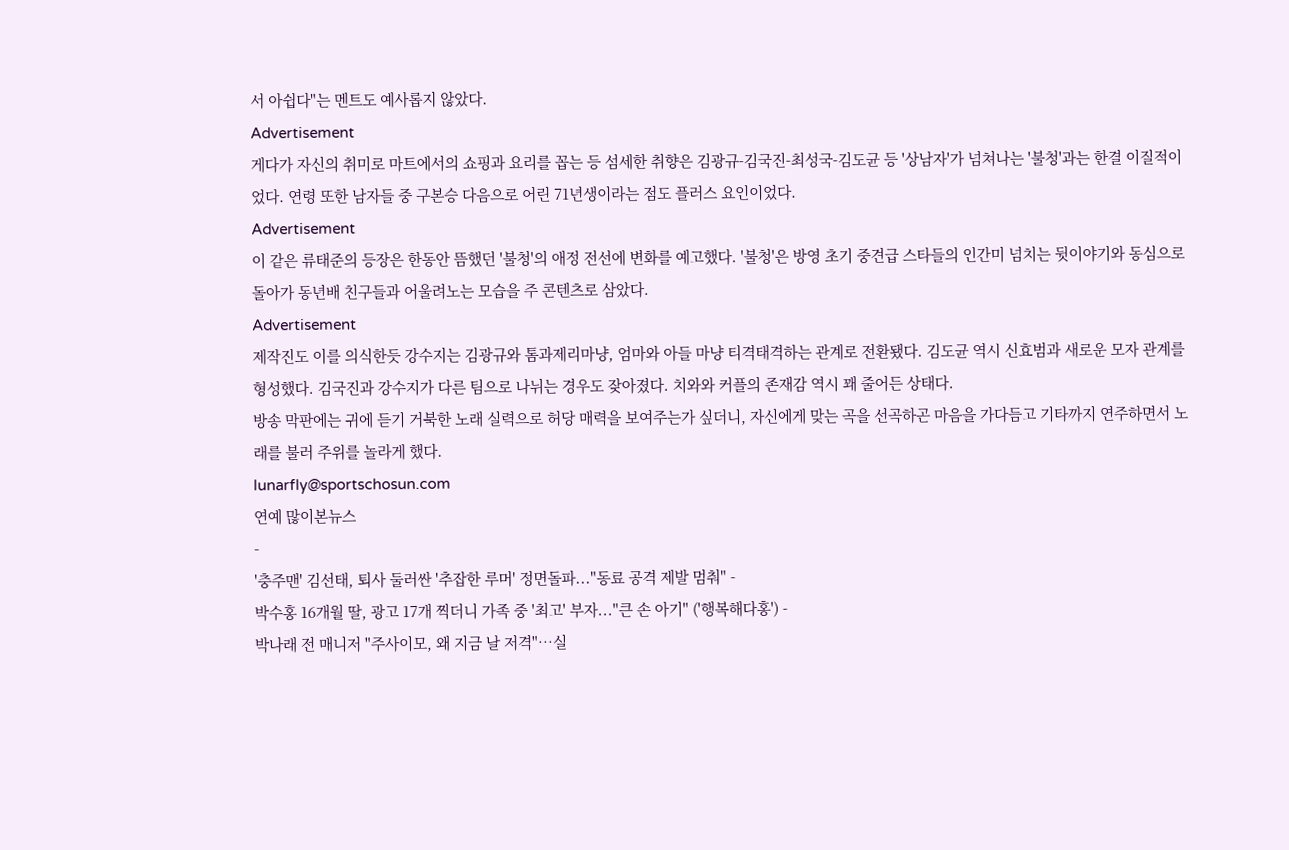서 아쉽다"는 멘트도 예사롭지 않았다.
Advertisement
게다가 자신의 취미로 마트에서의 쇼핑과 요리를 꼽는 등 섬세한 취향은 김광규-김국진-최성국-김도균 등 '상남자'가 넘쳐나는 '불청'과는 한결 이질적이었다. 연령 또한 남자들 중 구본승 다음으로 어린 71년생이라는 점도 플러스 요인이었다.
Advertisement
이 같은 류태준의 등장은 한동안 뜸했던 '불청'의 애정 전선에 변화를 예고했다. '불청'은 방영 초기 중견급 스타들의 인간미 넘치는 뒷이야기와 동심으로 돌아가 동년배 친구들과 어울려노는 모습을 주 콘텐츠로 삼았다.
Advertisement
제작진도 이를 의식한듯 강수지는 김광규와 톰과제리마냥, 엄마와 아들 마냥 티격태격하는 관계로 전환됐다. 김도균 역시 신효범과 새로운 모자 관계를 형성했다. 김국진과 강수지가 다른 팀으로 나뉘는 경우도 잦아졌다. 치와와 커플의 존재감 역시 꽤 줄어든 상태다.
방송 막판에는 귀에 듣기 거북한 노래 실력으로 허당 매력을 보여주는가 싶더니, 자신에게 맞는 곡을 선곡하곤 마음을 가다듬고 기타까지 연주하면서 노래를 불러 주위를 놀라게 했다.
lunarfly@sportschosun.com
연예 많이본뉴스
-
'충주맨' 김선태, 퇴사 둘러싼 '추잡한 루머' 정면돌파..."동료 공격 제발 멈춰" -
박수홍 16개월 딸, 광고 17개 찍더니 가족 중 '최고' 부자..."큰 손 아기" ('행복해다홍') -
박나래 전 매니저 "주사이모, 왜 지금 날 저격"…실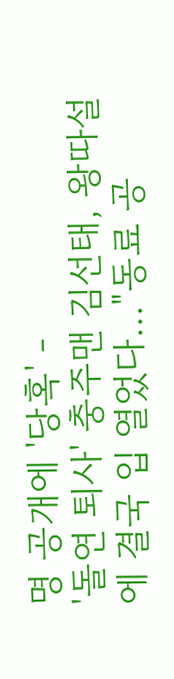명 공개에 '당혹' -
'돌연 퇴사' 충주맨 김선태, 왕따설에 결국 입 열었다…"동료 공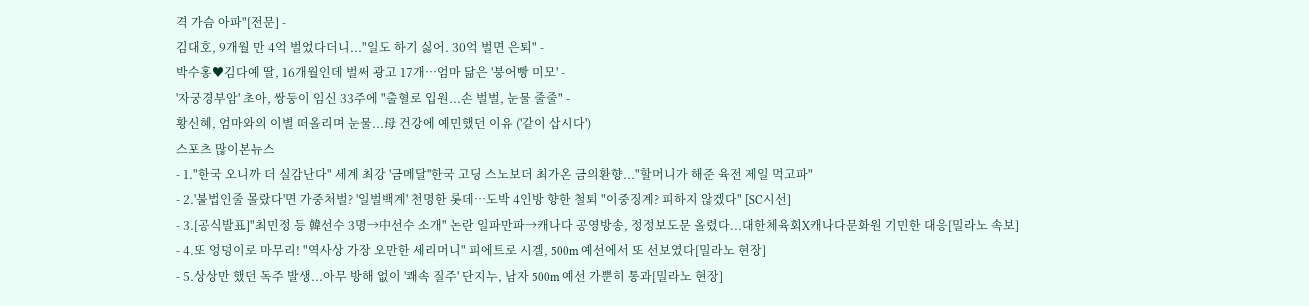격 가슴 아파"[전문] -
김대호, 9개월 만 4억 벌었다더니..."일도 하기 싫어. 30억 벌면 은퇴" -
박수홍♥김다예 딸, 16개월인데 벌써 광고 17개…엄마 닮은 '붕어빵 미모' -
'자궁경부암' 초아, 쌍둥이 임신 33주에 "출혈로 입원...손 벌벌, 눈물 줄줄" -
황신혜, 엄마와의 이별 떠올리며 눈물...母 건강에 예민했던 이유 ('같이 삽시다')
스포츠 많이본뉴스
- 1."한국 오니까 더 실감난다" 세계 최강 '금메달''한국 고딩 스노보더 최가온 금의환향..."할머니가 해준 육전 제일 먹고파"
- 2.'불법인줄 몰랐다'면 가중처벌? '일벌백계' 천명한 롯데…도박 4인방 향한 철퇴 "이중징계? 피하지 않겠다" [SC시선]
- 3.[공식발표]"최민정 등 韓선수 3명→中선수 소개" 논란 일파만파→캐나다 공영방송, 정정보도문 올렸다...대한체육회X캐나다문화원 기민한 대응[밀라노 속보]
- 4.또 엉덩이로 마무리! "역사상 가장 오만한 세리머니" 피에트로 시겔, 500m 예선에서 또 선보였다[밀라노 현장]
- 5.상상만 했던 독주 발생...아무 방해 없이 '쾌속 질주' 단지누, 남자 500m 예선 가뿐히 통과[밀라노 현장]